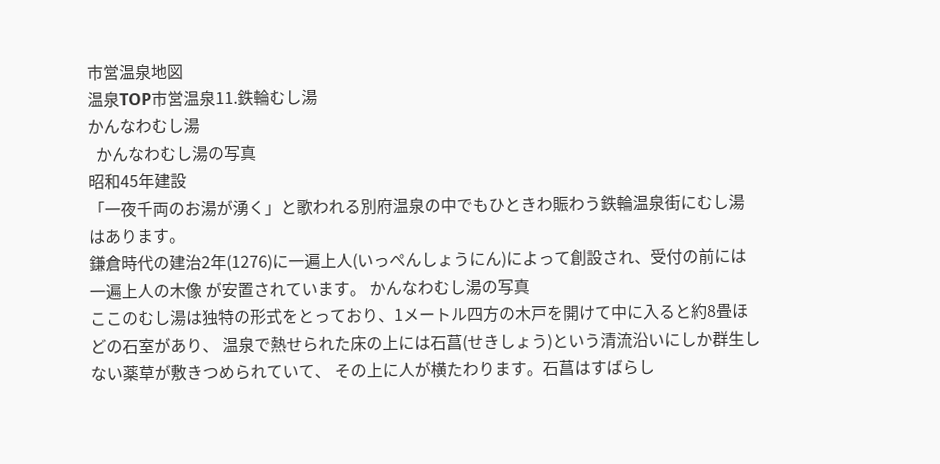市営温泉地図
温泉TOP市営温泉11.鉄輪むし湯
かんなわむし湯
  かんなわむし湯の写真
昭和45年建設
「一夜千両のお湯が湧く」と歌われる別府温泉の中でもひときわ賑わう鉄輪温泉街にむし湯はあります。
鎌倉時代の建治2年(1276)に一遍上人(いっぺんしょうにん)によって創設され、受付の前には一遍上人の木像 が安置されています。 かんなわむし湯の写真
ここのむし湯は独特の形式をとっており、1メートル四方の木戸を開けて中に入ると約8畳ほどの石室があり、 温泉で熱せられた床の上には石菖(せきしょう)という清流沿いにしか群生しない薬草が敷きつめられていて、 その上に人が横たわります。石菖はすばらし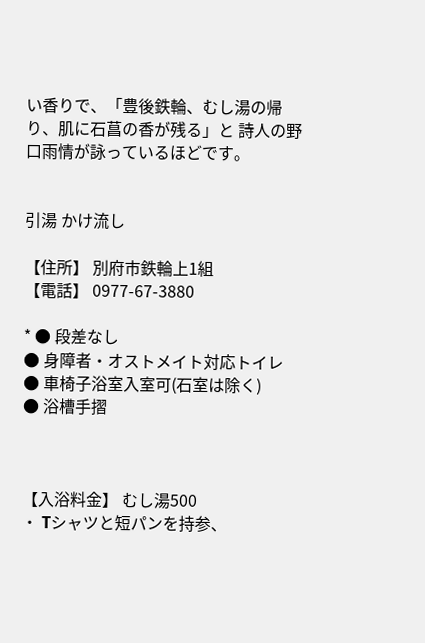い香りで、「豊後鉄輪、むし湯の帰り、肌に石菖の香が残る」と 詩人の野口雨情が詠っているほどです。


引湯 かけ流し

【住所】 別府市鉄輪上1組
【電話】 0977-67-3880

* ● 段差なし
● 身障者・オストメイト対応トイレ
● 車椅子浴室入室可(石室は除く)
● 浴槽手摺



【入浴料金】 むし湯500
・ Tシャツと短パンを持参、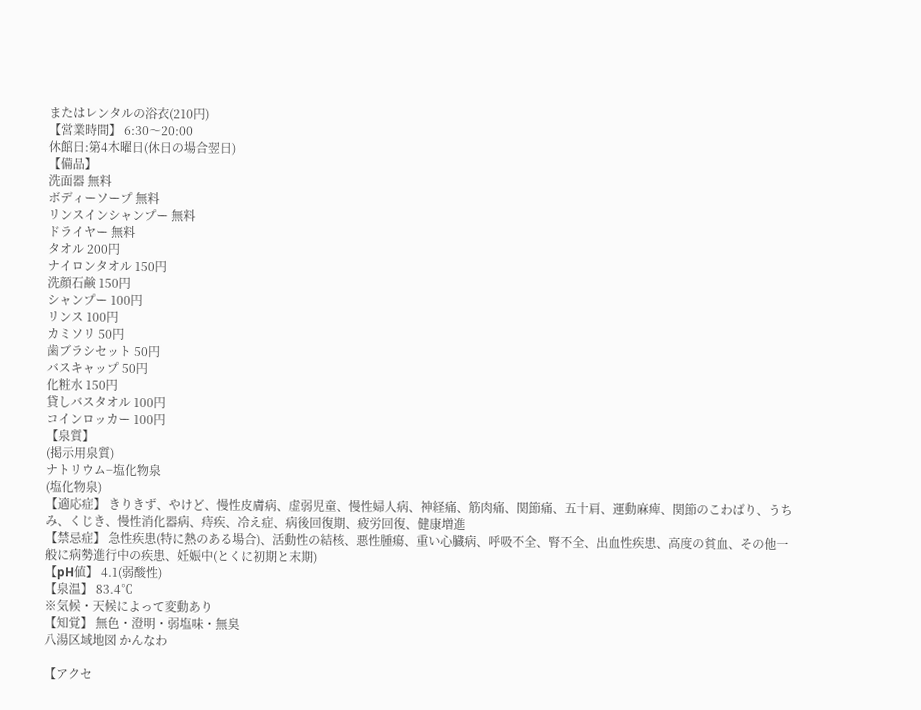またはレンタルの浴衣(210円)
【営業時間】 6:30〜20:00
休館日:第4木曜日(休日の場合翌日)
【備品】
洗面器 無料
ボディーソープ 無料
リンスインシャンプー 無料
ドライヤー 無料
タオル 200円
ナイロンタオル 150円
洗顔石鹸 150円
シャンプー 100円
リンス 100円
カミソリ 50円
歯ブラシセット 50円
バスキャップ 50円
化粧水 150円
貸しバスタオル 100円
コインロッカー 100円
【泉質】
(掲示用泉質)
ナトリウム−塩化物泉
(塩化物泉)
【適応症】 きりきず、やけど、慢性皮膚病、虚弱児童、慢性婦人病、神経痛、筋肉痛、関節痛、五十肩、運動麻痺、関節のこわばり、うちみ、くじき、慢性消化器病、痔疾、冷え症、病後回復期、疲労回復、健康増進
【禁忌症】 急性疾患(特に熱のある場合)、活動性の結核、悪性腫瘍、重い心臓病、呼吸不全、腎不全、出血性疾患、高度の貧血、その他一般に病勢進行中の疾患、妊娠中(とくに初期と末期)
【pH値】 4.1(弱酸性)
【泉温】 83.4℃
※気候・天候によって変動あり
【知覚】 無色・澄明・弱塩味・無臭
八湯区域地図 かんなわ

【アクセ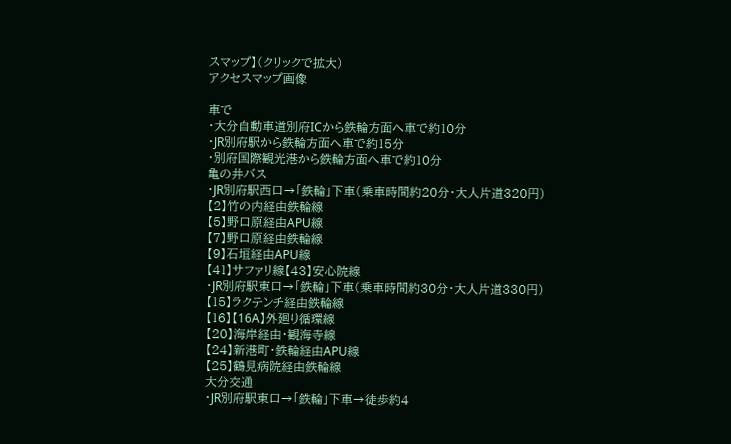スマップ】(クリックで拡大)
アクセスマップ画像

車で
・大分自動車道別府ICから鉄輪方面へ車で約10分
・JR別府駅から鉄輪方面へ車で約15分
・別府国際観光港から鉄輪方面へ車で約10分
亀の井バス
・JR別府駅西口→「鉄輪」下車(乗車時間約20分・大人片道320円)
【2】竹の内経由鉄輪線
【5】野口原経由APU線
【7】野口原経由鉄輪線
【9】石垣経由APU線
【41】サファリ線【43】安心院線
・JR別府駅東口→「鉄輪」下車(乗車時間約30分・大人片道330円)
【15】ラクテンチ経由鉄輪線
【16】【16A】外廻り循環線
【20】海岸経由・観海寺線
【24】新港町・鉄輪経由APU線
【25】鶴見病院経由鉄輪線
大分交通
・JR別府駅東口→「鉄輪」下車→徒歩約4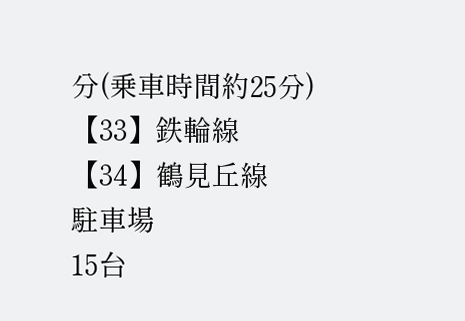分(乗車時間約25分)
【33】鉄輪線
【34】鶴見丘線
駐車場
15台